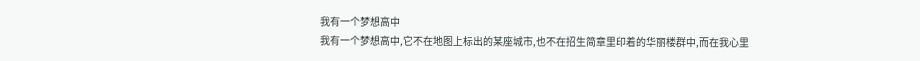我有一个梦想高中
我有一个梦想高中,它不在地图上标出的某座城市,也不在招生简章里印着的华丽楼群中,而在我心里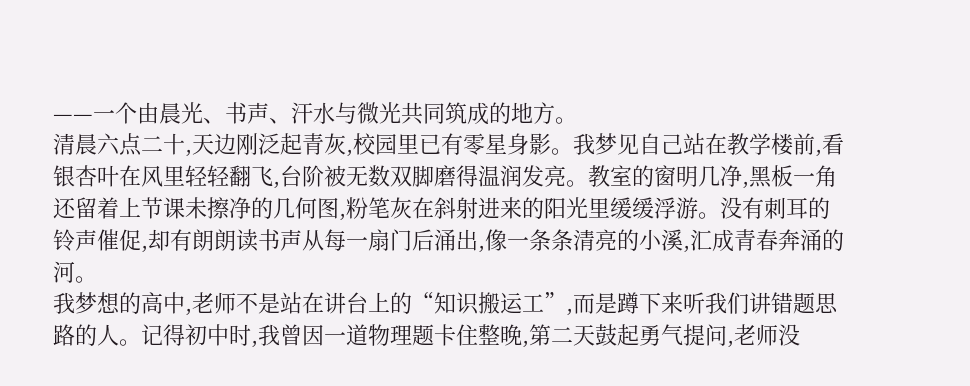——一个由晨光、书声、汗水与微光共同筑成的地方。
清晨六点二十,天边刚泛起青灰,校园里已有零星身影。我梦见自己站在教学楼前,看银杏叶在风里轻轻翻飞,台阶被无数双脚磨得温润发亮。教室的窗明几净,黑板一角还留着上节课未擦净的几何图,粉笔灰在斜射进来的阳光里缓缓浮游。没有刺耳的铃声催促,却有朗朗读书声从每一扇门后涌出,像一条条清亮的小溪,汇成青春奔涌的河。
我梦想的高中,老师不是站在讲台上的“知识搬运工”,而是蹲下来听我们讲错题思路的人。记得初中时,我曾因一道物理题卡住整晚,第二天鼓起勇气提问,老师没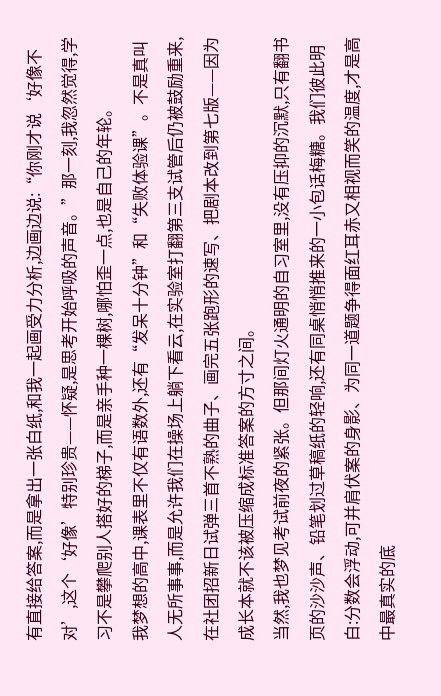有直接给答案,而是拿出一张白纸,和我一起画受力分析,边画边说:“你刚才说‘好像不对’,这个‘好像’特别珍贵——怀疑,是思考开始呼吸的声音。”那一刻,我忽然觉得,学习不是攀爬别人搭好的梯子,而是亲手种一棵树,哪怕歪一点,也是自己的年轮。
我梦想的高中,课表里不仅有语数外,还有“发呆十分钟”和“失败体验课”。不是真叫人无所事事,而是允许我们在操场上躺下看云,在实验室打翻第三支试管后仍被鼓励重来,在社团招新日试弹三首不熟的曲子、画完五张跑形的速写、把剧本改到第七版——因为成长本就不该被压缩成标准答案的方寸之间。
当然,我也梦见考试前夜的紧张。但那间灯火通明的自习室里,没有压抑的沉默,只有翻书页的沙沙声、铅笔划过草稿纸的轻响,还有同桌悄悄推来的一小包话梅糖。我们彼此明白:分数会浮动,可并肩伏案的身影、为同一道题争得面红耳赤又相视而笑的温度,才是高中最真实的底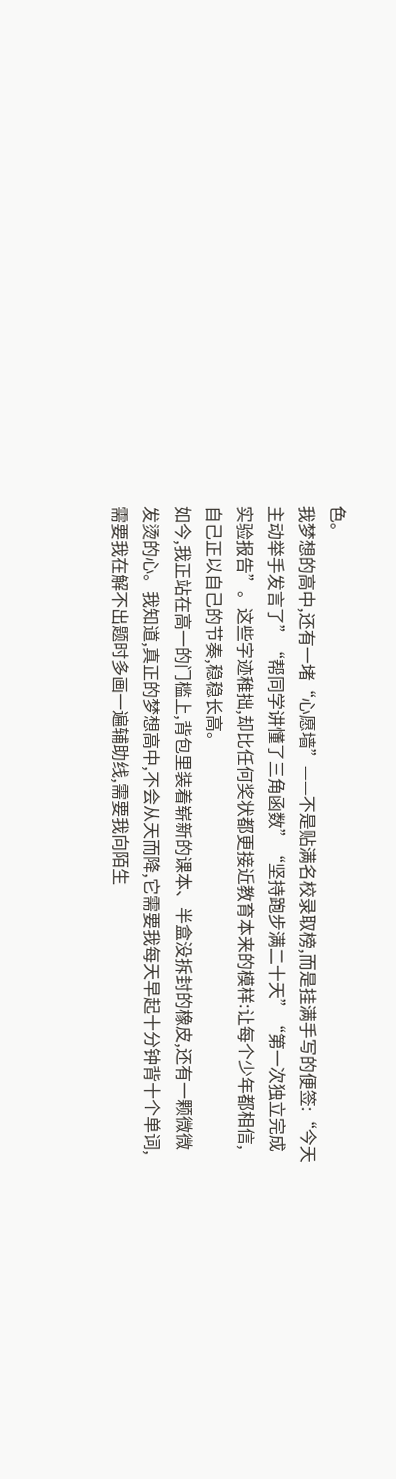色。
我梦想的高中,还有一堵“心愿墙”——不是贴满名校录取榜,而是挂满手写的便签:“今天主动举手发言了”“帮同学讲懂了三角函数”“坚持跑步满二十天”“第一次独立完成实验报告”。这些字迹稚拙,却比任何奖状都更接近教育本来的模样:让每个少年都相信,自己正以自己的节奏,稳稳长高。
如今,我正站在高一的门槛上,背包里装着崭新的课本、半盒没拆封的橡皮,还有一颗微微发烫的心。我知道,真正的梦想高中,不会从天而降,它需要我每天早起十分钟背十个单词,需要我在解不出题时多画一遍辅助线,需要我向陌生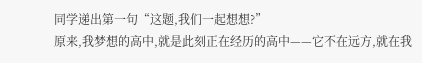同学递出第一句“这题,我们一起想想?”
原来,我梦想的高中,就是此刻正在经历的高中——它不在远方,就在我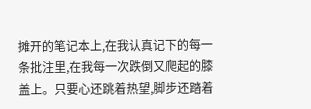摊开的笔记本上,在我认真记下的每一条批注里,在我每一次跌倒又爬起的膝盖上。只要心还跳着热望,脚步还踏着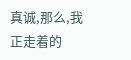真诚,那么,我正走着的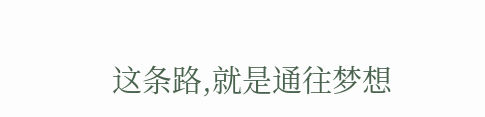这条路,就是通往梦想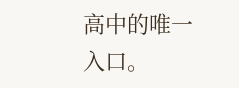高中的唯一入口。